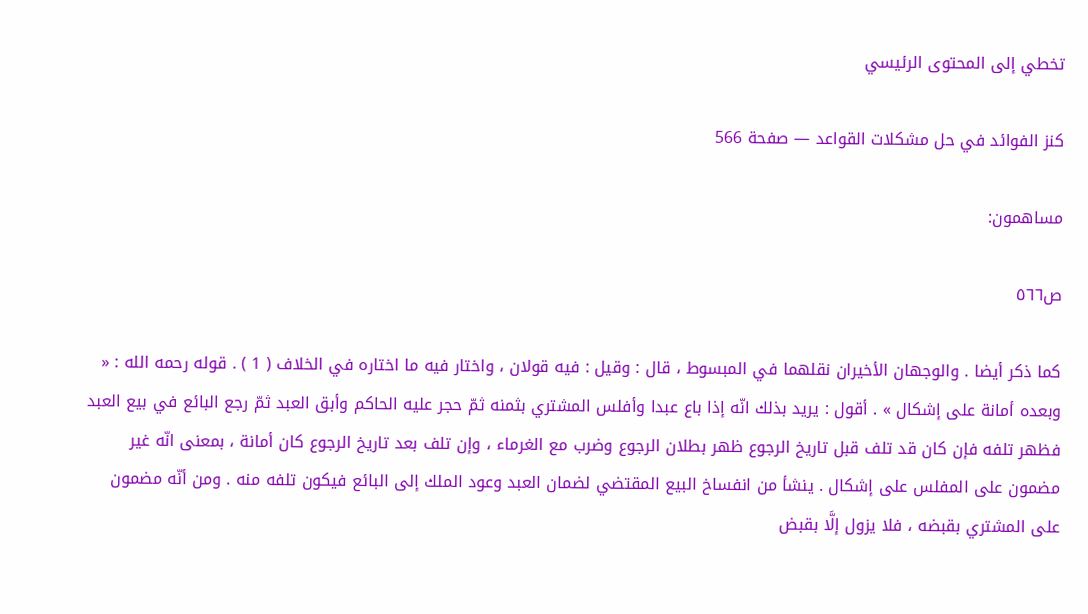تخطي إلى المحتوى الرئيسي

كنز الفوائد في حل مشكلات القواعد — صفحة 566

مساهمون:

ص٥٦٦

كما ذكر أيضا . والوجهان الأخيران نقلهما في المبسوط ، قال : وقيل : فيه قولان ، واختار فيه ما اختاره في الخلاف ( 1 ) . قوله رحمه الله : « وبعده أمانة على إشكال » . أقول : يريد بذلك انّه إذا باع عبدا وأفلس المشتري بثمنه ثمّ حجر عليه الحاكم وأبق العبد ثمّ رجع البائع في بيع العبد فظهر تلفه فإن كان قد تلف قبل تاريخ الرجوع ظهر بطلان الرجوع وضرب مع الغرماء ، وإن تلف بعد تاريخ الرجوع كان أمانة ، بمعنى انّه غير مضمون على المفلس على إشكال . ينشأ من انفساخ البيع المقتضي لضمان العبد وعود الملك إلى البائع فيكون تلفه منه . ومن أنّه مضمون على المشتري بقبضه ، فلا يزول إلَّا بقبض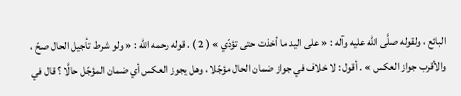البائع ، ولقوله صلَّى الله عليه وآله : « على اليد ما أخذت حتى تؤدّي » ( 2 ) . قوله رحمه الله : « ولو شرط تأجيل الحال صحّ ، والأقرب جواز العكس » . أقول : لا خلاف في جواز ضمان الحال مؤجّلا ، وهل يجوز العكس أي ضمان المؤجّل حالَّا ؟ قال في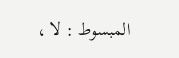المبسوط : لا ،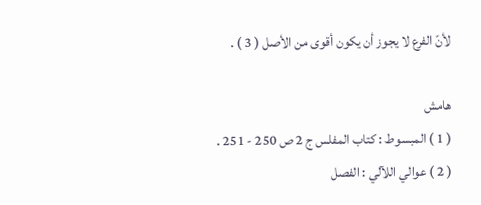لأنّ الفرع لا يجوز أن يكون أقوى من الأصل ( 3 ) .

هامش
( 1 ) المبسوط : كتاب المفلس ج 2 ص 250 - 251 .
( 2 ) عوالي اللآلي : الفصل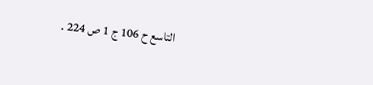التاسع ح 106 ج 1 ص 224 .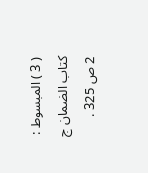( 3 ) المبسوط : كتاب الضمان ج 2 ص 325 .